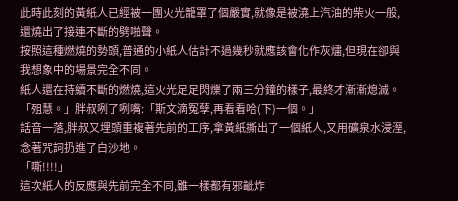此時此刻的黃紙人已經被一團火光籠罩了個嚴實,就像是被澆上汽油的柴火一般,還燒出了接連不斷的劈啪聲。
按照這種燃燒的勢頭,普通的小紙人估計不過幾秒就應該會化作灰燼,但現在卻與我想象中的場景完全不同。
紙人還在持續不斷的燃燒,這火光足足閃爍了兩三分鐘的樣子,最終才漸漸熄滅。
「殂慧。」胖叔咧了咧嘴:「斯文滴冤孽,再看看哈(下)一個。」
話音一落,胖叔又埋頭重複著先前的工序,拿黃紙撕出了一個紙人,又用礦泉水浸溼,念著咒詞扔進了白沙地。
「嘶!!!!」
這次紙人的反應與先前完全不同,雖一樣都有邪齜炸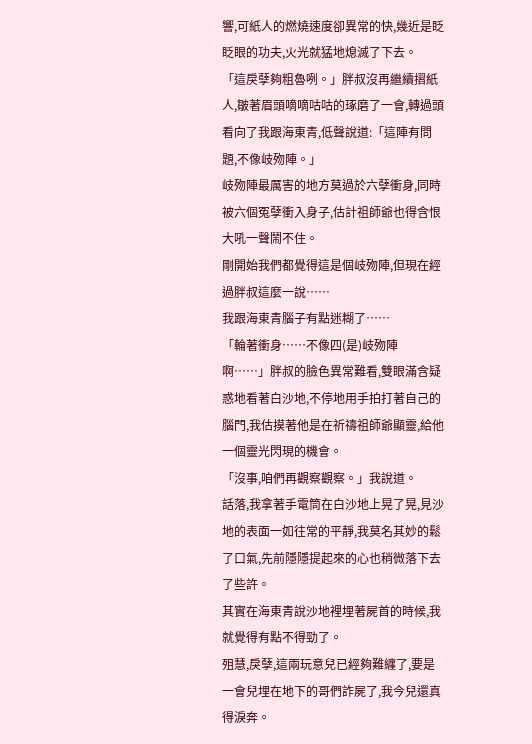響,可紙人的燃燒速度卻異常的快,幾近是眨眨眼的功夫,火光就猛地熄滅了下去。
「這戾孽夠粗魯咧。」胖叔沒再繼續摺紙人,皺著眉頭嘀嘀咕咕的琢磨了一會,轉過頭看向了我跟海東青,低聲說道:「這陣有問題,不像岐歾陣。」
岐歾陣最厲害的地方莫過於六孽衝身,同時被六個冤孽衝入身子,估計祖師爺也得含恨大吼一聲鬧不住。
剛開始我們都覺得這是個岐歾陣,但現在經過胖叔這麼一說……
我跟海東青腦子有點迷糊了……
「輪著衝身……不像四(是)岐歾陣啊……」胖叔的臉色異常難看,雙眼滿含疑惑地看著白沙地,不停地用手拍打著自己的腦門,我估摸著他是在祈禱祖師爺顯靈,給他一個靈光閃現的機會。
「沒事,咱們再觀察觀察。」我說道。
話落,我拿著手電筒在白沙地上晃了晃,見沙地的表面一如往常的平靜,我莫名其妙的鬆了口氣,先前隱隱提起來的心也稍微落下去了些許。
其實在海東青說沙地裡埋著屍首的時候,我就覺得有點不得勁了。
殂慧,戾孽,這兩玩意兒已經夠難纏了,要是一會兒埋在地下的哥們詐屍了,我今兒還真得淚奔。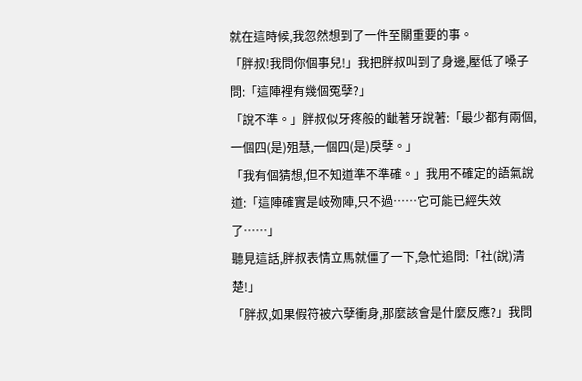就在這時候,我忽然想到了一件至關重要的事。
「胖叔!我問你個事兒!」我把胖叔叫到了身邊,壓低了嗓子問:「這陣裡有幾個冤孽?」
「說不準。」胖叔似牙疼般的齜著牙說著:「最少都有兩個,一個四(是)殂慧,一個四(是)戾孽。」
「我有個猜想,但不知道準不準確。」我用不確定的語氣說道:「這陣確實是岐歾陣,只不過……它可能已經失效了……」
聽見這話,胖叔表情立馬就僵了一下,急忙追問:「社(說)清楚!」
「胖叔,如果假符被六孽衝身,那麼該會是什麼反應?」我問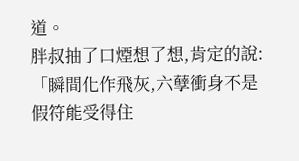道。
胖叔抽了口煙想了想,肯定的說:「瞬間化作飛灰,六孽衝身不是假符能受得住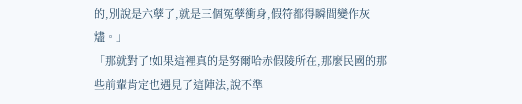的,別說是六孽了,就是三個冤孽衝身,假符都得瞬間變作灰燼。」
「那就對了!如果這裡真的是努爾哈赤假陵所在,那麼民國的那些前輩肯定也遇見了這陣法,說不準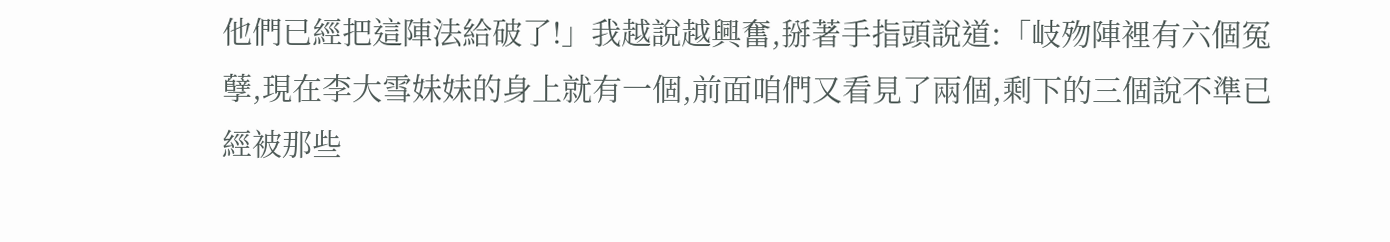他們已經把這陣法給破了!」我越說越興奮,掰著手指頭說道:「岐歾陣裡有六個冤孽,現在李大雪妹妹的身上就有一個,前面咱們又看見了兩個,剩下的三個說不準已經被那些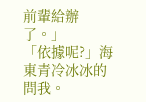前輩給辦了。」
「依據呢?」海東青冷冰冰的問我。